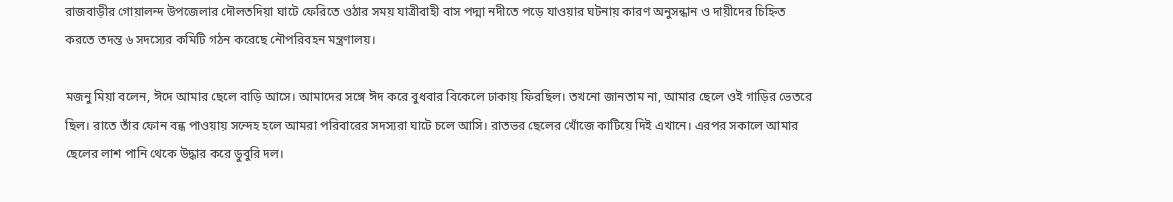রাজবাড়ীর গোয়ালন্দ উপজেলার দৌলতদিয়া ঘাটে ফেরিতে ওঠার সময় যাত্রীবাহী বাস পদ্মা নদীতে পড়ে যাওয়ার ঘটনায় কারণ অনুসন্ধান ও দায়ীদের চিহ্নিত করতে তদন্ত ৬ সদস্যের কমিটি গঠন করেছে নৌপরিবহন মন্ত্রণালয়।

মজনু মিয়া বলেন, ঈদে আমার ছেলে বাড়ি আসে। আমাদের সঙ্গে ঈদ করে বুধবার বিকেলে ঢাকায় ফিরছিল। তখনো জানতাম না, আমার ছেলে ওই গাড়ির ভেতরে ছিল। রাতে তাঁর ফোন বন্ধ পাওয়ায় সন্দেহ হলে আমরা পরিবারের সদস্যরা ঘাটে চলে আসি। রাতভর ছেলের খোঁজে কাটিয়ে দিই এখানে। এরপর সকালে আমার ছেলের লাশ পানি থেকে উদ্ধার করে ডুবুরি দল।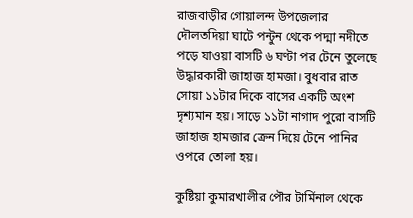রাজবাড়ীর গোয়ালন্দ উপজেলার দৌলতদিয়া ঘাটে পন্টুন থেকে পদ্মা নদীতে পড়ে যাওয়া বাসটি ৬ ঘণ্টা পর টেনে তুলেছে উদ্ধারকারী জাহাজ হামজা। বুধবার রাত সোয়া ১১টার দিকে বাসের একটি অংশ দৃশ্যমান হয়। সাড়ে ১১টা নাগাদ পুরো বাসটি জাহাজ হামজার ক্রেন দিয়ে টেনে পানির ওপরে তোলা হয়।

কুষ্টিয়া কুমারখালীর পৌর টার্মিনাল থেকে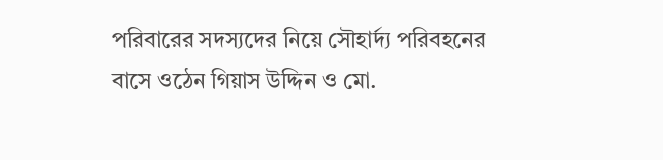পরিবারের সদস্যদের নিয়ে সৌহার্দ্য পরিবহনের বাসে ওঠেন গিয়াস উদ্দিন ও মো.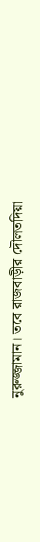নুরুজ্জামান। তবে রাজবাড়ীর দৌলতদিয়া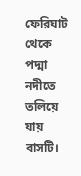ফেরিঘাট থেকে পদ্মা নদীতে তলিয়ে যায় বাসটি।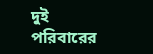দুই পরিবারের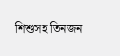শিশুসহ তিনজন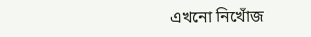এখনো নিখোঁজ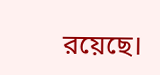রয়েছে।